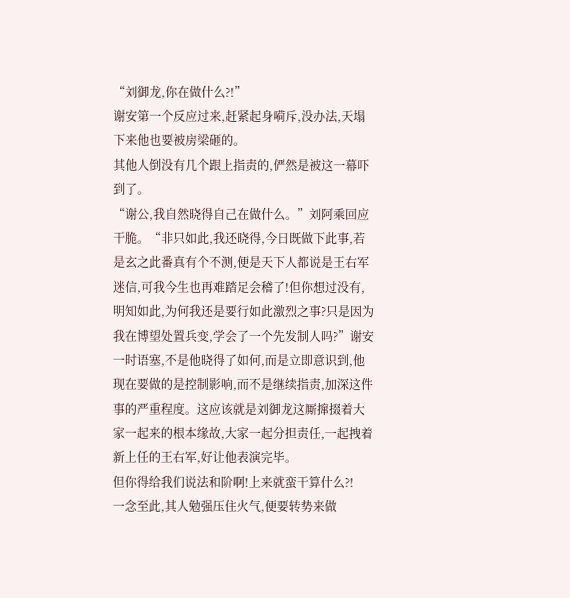“刘御龙,你在做什么?!”
谢安第一个反应过来,赶紧起身嗬斥,没办法,天塌下来他也要被房梁砸的。
其他人倒没有几个跟上指责的,俨然是被这一幕吓到了。
“谢公,我自然晓得自己在做什么。”刘阿乘回应干脆。“非只如此,我还晓得,今日既做下此事,若是玄之此番真有个不测,便是天下人都说是王右军迷信,可我今生也再难踏足会稽了!但你想过没有,明知如此,为何我还是要行如此激烈之事?只是因为我在博望处置兵变,学会了一个先发制人吗?”谢安一时语塞,不是他晓得了如何,而是立即意识到,他现在要做的是控制影响,而不是继续指责,加深这件事的严重程度。这应该就是刘御龙这厮撺掇着大家一起来的根本缘故,大家一起分担责任,一起拽着新上任的王右军,好让他表演完毕。
但你得给我们说法和阶啊!上来就蛮干算什么?!
一念至此,其人勉强压住火气,便要转势来做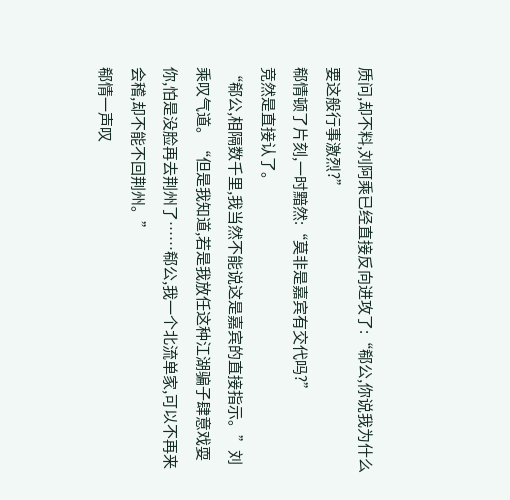质问,却不料,刘阿乘已经直接反向进攻了:“郗公,你说我为什么要这般行事激烈?”
郗情顿了片刻,一时黯然:“莫非是嘉宾有交代吗?”
竞然是直接认了。
“郗公,相隔数千里,我当然不能说这是嘉宾的直接指示。”刘乘叹气道。“但是我知道,若是我放任这种江湖骗子肆意戏耍你,怕是没脸再去荆州了……郗公,我一个北流单家,可以不再来会稽,却不能不回荆州。”
郗情一声叹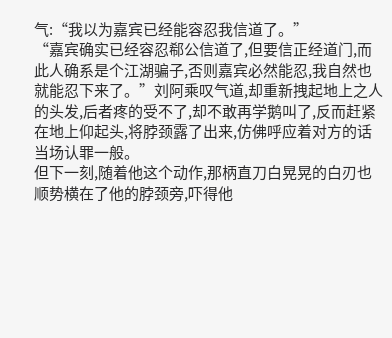气:“我以为嘉宾已经能容忍我信道了。”
“嘉宾确实已经容忍郗公信道了,但要信正经道门,而此人确系是个江湖骗子,否则嘉宾必然能忍,我自然也就能忍下来了。”刘阿乘叹气道,却重新拽起地上之人的头发,后者疼的受不了,却不敢再学鹅叫了,反而赶紧在地上仰起头,将脖颈露了出来,仿佛呼应着对方的话当场认罪一般。
但下一刻,随着他这个动作,那柄直刀白晃晃的白刃也顺势横在了他的脖颈旁,吓得他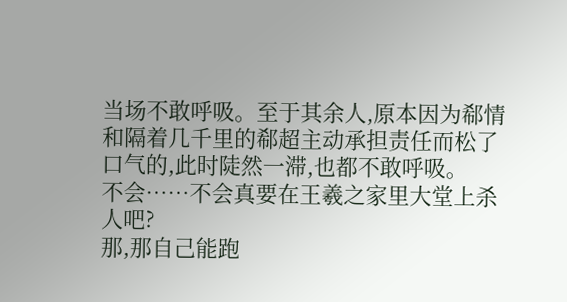当场不敢呼吸。至于其余人,原本因为郗情和隔着几千里的郗超主动承担责任而松了口气的,此时陡然一滞,也都不敢呼吸。
不会……不会真要在王羲之家里大堂上杀人吧?
那,那自己能跑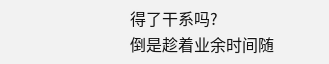得了干系吗?
倒是趁着业余时间随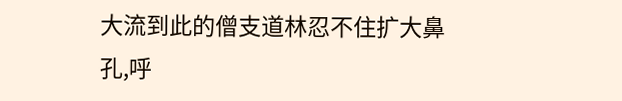大流到此的僧支道林忍不住扩大鼻孔,呼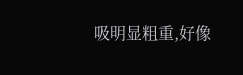吸明显粗重,好像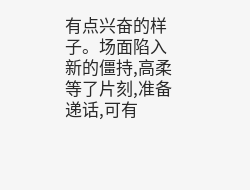有点兴奋的样子。场面陷入新的僵持,高柔等了片刻,准备递话,可有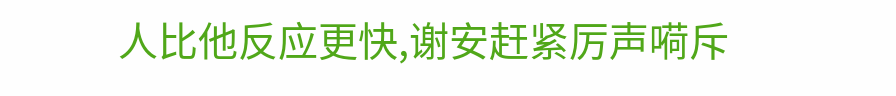人比他反应更快,谢安赶紧厉声嗬斥